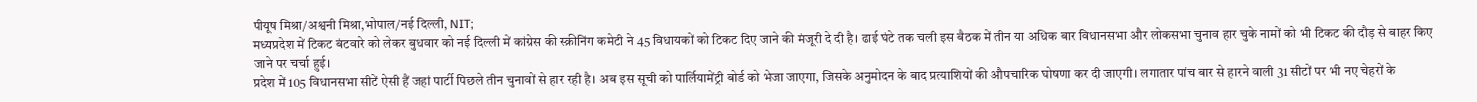पीयूष मिश्रा/अश्वनी मिश्रा,भोपाल/नई दिल्ली, NIT;
मध्यप्रदेश में टिकट बंटवारे को लेकर बुधवार को नई दिल्ली में कांग्रेस की स्क्रीनिंग कमेटी ने 45 विधायकों को टिकट दिए जाने की मंजूरी दे दी है। ढाई घंटे तक चली इस बैठक में तीन या अधिक बार विधानसभा और लोकसभा चुनाव हार चुके नामों को भी टिकट की दौड़ से बाहर किए जाने पर चर्चा हुई।
प्रदेश में 105 विधानसभा सीटें ऐसी हैं जहां पार्टी पिछले तीन चुनावों से हार रही है। अब इस सूची को पार्लियामेंट्री बोर्ड को भेजा जाएगा, जिसके अनुमोदन के बाद प्रत्याशियों की औपचारिक घोषणा कर दी जाएगी। लगातार पांच बार से हारने वाली 31 सीटों पर भी नए चेहरों के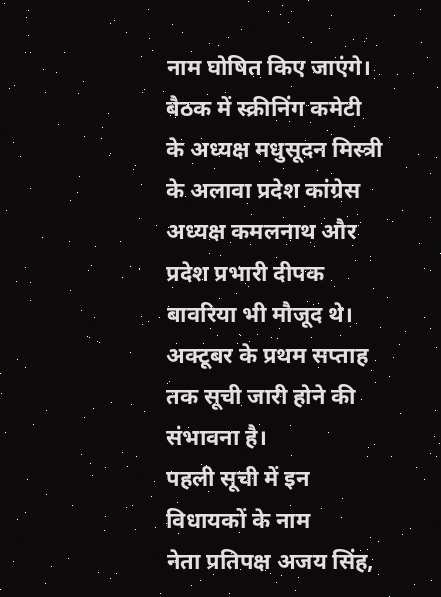नाम घोषित किए जाएंगे।
बैठक में स्क्रीनिंग कमेटी के अध्यक्ष मधुसूदन मिस्त्री के अलावा प्रदेश कांग्रेस अध्यक्ष कमलनाथ और प्रदेश प्रभारी दीपक बावरिया भी मौजूद थे। अक्टूबर के प्रथम सप्ताह तक सूची जारी होने की संभावना है।
पहली सूची में इन विधायकों के नाम
नेता प्रतिपक्ष अजय सिंह,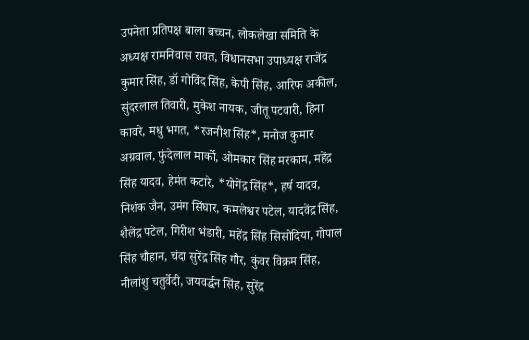उपनेता प्रतिपक्ष बाला बच्चन, लोकलेखा समिति के अध्यक्ष रामनिवास रावत, विधानसभा उपाध्यक्ष राजेंद्र कुमार सिंह, डॉ गोविंद सिंह, केपी सिंह, आरिफ अकील, सुंदरलाल तिवारी, मुकेश नायक, जीतू पटवारी, हिना कावरे, मधु भगत, *रजनीश सिंह*, मनोज कुमार अग्रवाल, फुंदेलाल मार्को, ओमकार सिंह मरकाम, महेंद्र सिंह यादव, हेमंत कटारे, *योगेंद्र सिंह*, हर्ष यादव, निशंक जैन, उमंग सिंघार, कमलेश्वर पटेल, यादवेंद्र सिंह, शैलेंद्र पटेल, गिरीश भंडारी, महेंद्र सिंह सिसोदिया, गोपाल सिंह चौहान, चंदा सुरेंद्र सिंह गौर, कुंवर विक्रम सिंह, नीलांशु चतुर्वेदी, जयवर्द्धन सिंह, सुरेंद्र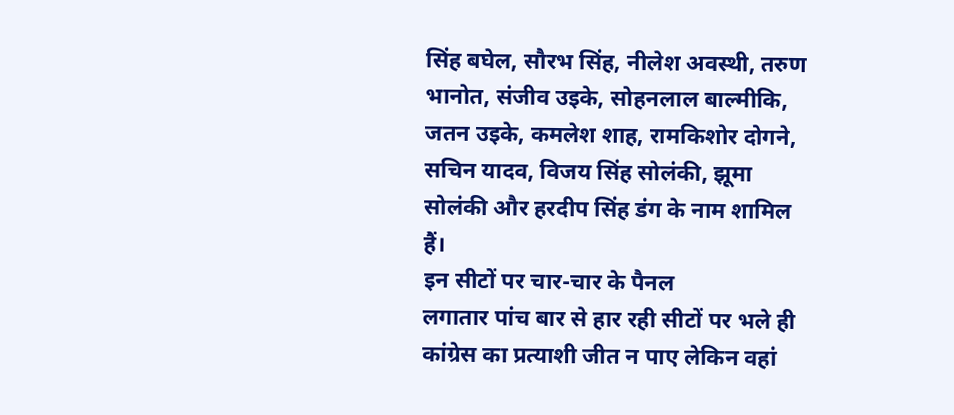सिंह बघेल, सौरभ सिंह, नीलेश अवस्थी, तरुण भानोत, संजीव उइके, सोहनलाल बाल्मीकि, जतन उइके, कमलेश शाह, रामकिशोर दोगने, सचिन यादव, विजय सिंह सोलंकी, झूमा सोलंकी और हरदीप सिंह डंग के नाम शामिल हैं।
इन सीटों पर चार-चार के पैनल
लगातार पांच बार से हार रही सीटों पर भले ही कांग्रेस का प्रत्याशी जीत न पाए लेकिन वहां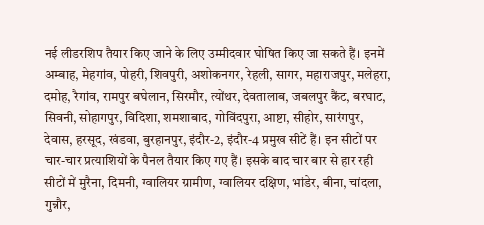नई लीडरशिप तैयार किए जाने के लिए उम्मीदवार घोषित किए जा सकते हैं। इनमें अम्बाह, मेहगांव, पोहरी, शिवपुरी, अशोकनगर, रेहली, सागर, महाराजपुर, मलेहरा, दमोह, रैगांव, रामपुर बघेलान, सिरमौर, त्योंथर, देवतालाब, जबलपुर कैंट, बरघाट, सिवनी, सोहागपुर, विदिशा, शमशाबाद, गोविंदपुरा, आष्टा, सीहोर, सारंगपुर, देवास, हरसूद, खंडवा, बुरहानपुर, इंदौर-2, इंदौर-4 प्रमुख सीटें हैं। इन सीटों पर चार-चार प्रत्याशियों के पैनल तैयार किए गए हैं। इसके बाद चार बार से हार रही सीटों में मुरैना, दिमनी, ग्वालियर ग्रामीण, ग्वालियर दक्षिण, भांडेर, बीना, चांदला, गुन्नौर,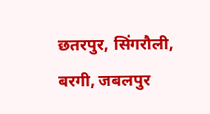छतरपुर, सिंगरौली, बरगी, जबलपुर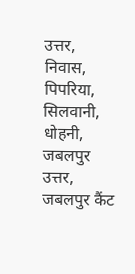उत्तर, निवास, पिपरिया, सिलवानी, धोहनी, जबलपुर उत्तर, जबलपुर कैंट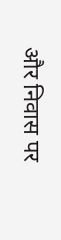और निवास पर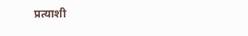प्रत्याशी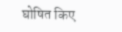घोषित किए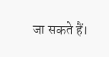जा सकते हैं।